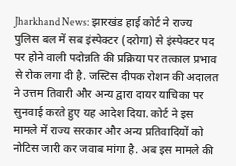Jharkhand News: झारखंड हाई कोर्ट ने राज्य पुलिस बल में सब इंस्पेक्टर (दरोगा) से इंस्पेक्टर पद पर होने वाली पदोन्नति की प्रक्रिया पर तत्काल प्रभाव से रोक लगा दी है. जस्टिस दीपक रोशन की अदालत ने उत्तम तिवारी और अन्य द्वारा दायर याचिका पर सुनवाई करते हुए यह आदेश दिया. कोर्ट ने इस मामले में राज्य सरकार और अन्य प्रतिवादियों को नोटिस जारी कर जवाब मांगा है. अब इस मामले की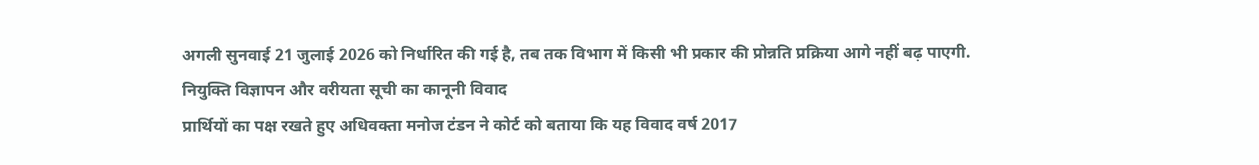अगली सुनवाई 21 जुलाई 2026 को निर्धारित की गई है, तब तक विभाग में किसी भी प्रकार की प्रोन्नति प्रक्रिया आगे नहीं बढ़ पाएगी.
नियुक्ति विज्ञापन और वरीयता सूची का कानूनी विवाद
प्रार्थियों का पक्ष रखते हुए अधिवक्ता मनोज टंडन ने कोर्ट को बताया कि यह विवाद वर्ष 2017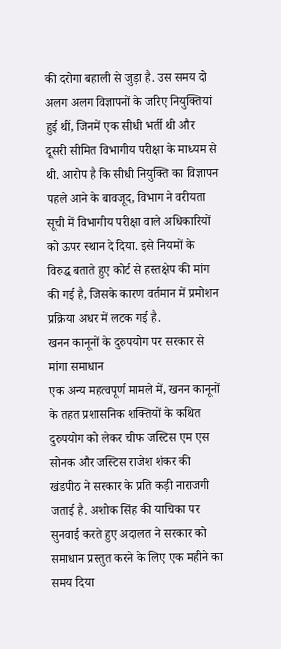की दरोगा बहाली से जुड़ा है. उस समय दो अलग अलग विज्ञापनों के जरिए नियुक्तियां हुई थीं, जिनमें एक सीधी भर्ती थी और दूसरी सीमित विभागीय परीक्षा के माध्यम से थी. आरोप है कि सीधी नियुक्ति का विज्ञापन पहले आने के बावजूद, विभाग ने वरीयता सूची में विभागीय परीक्षा वाले अधिकारियों को ऊपर स्थान दे दिया. इसे नियमों के विरुद्ध बताते हुए कोर्ट से हस्तक्षेप की मांग की गई है, जिसके कारण वर्तमान में प्रमोशन प्रक्रिया अधर में लटक गई है.
खनन कानूनों के दुरुपयोग पर सरकार से मांगा समाधान
एक अन्य महत्वपूर्ण मामले में, खनन कानूनों के तहत प्रशासनिक शक्तियों के कथित दुरुपयोग को लेकर चीफ जस्टिस एम एस सोनक और जस्टिस राजेश शंकर की खंडपीठ ने सरकार के प्रति कड़ी नाराजगी जताई है. अशोक सिंह की याचिका पर सुनवाई करते हुए अदालत ने सरकार को समाधान प्रस्तुत करने के लिए एक महीने का समय दिया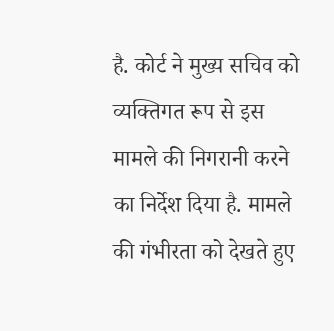है. कोर्ट ने मुख्य सचिव को व्यक्तिगत रूप से इस मामले की निगरानी करने का निर्देश दिया है. मामले की गंभीरता को देखते हुए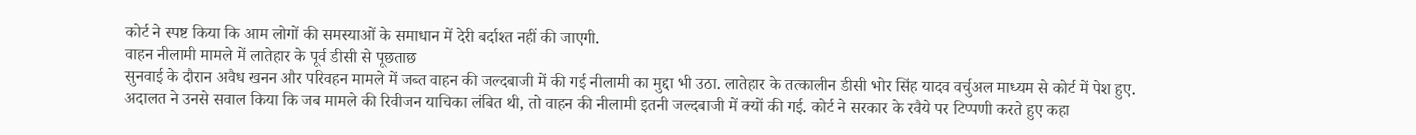कोर्ट ने स्पष्ट किया कि आम लोगों की समस्याओं के समाधान में देरी बर्दाश्त नहीं की जाएगी.
वाहन नीलामी मामले में लातेहार के पूर्व डीसी से पूछताछ
सुनवाई के दौरान अवैध खनन और परिवहन मामले में जब्त वाहन की जल्दबाजी में की गई नीलामी का मुद्दा भी उठा. लातेहार के तत्कालीन डीसी भोर सिंह यादव वर्चुअल माध्यम से कोर्ट में पेश हुए. अदालत ने उनसे सवाल किया कि जब मामले की रिवीजन याचिका लंबित थी, तो वाहन की नीलामी इतनी जल्दबाजी में क्यों की गई. कोर्ट ने सरकार के रवैये पर टिप्पणी करते हुए कहा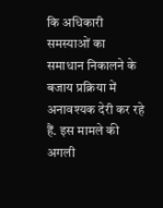कि अधिकारी समस्याओं का समाधान निकालने के बजाय प्रक्रिया में अनावश्यक देरी कर रहे हैं. इस मामले की अगली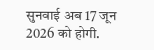सुनवाई अब 17 जून 2026 को होगी.